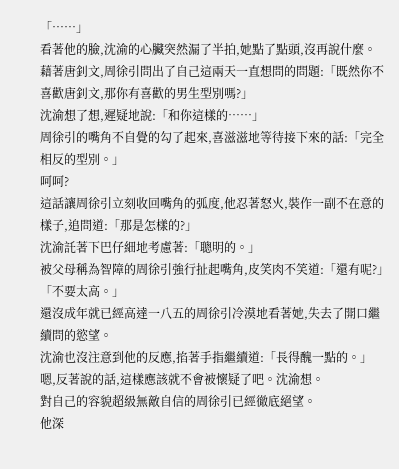「……」
看著他的臉,沈渝的心臟突然漏了半拍,她點了點頭,沒再說什麼。
藉著唐釗文,周徐引問出了自己這兩天一直想問的問題:「既然你不喜歡唐釗文,那你有喜歡的男生型別嗎?」
沈渝想了想,遲疑地說:「和你這樣的……」
周徐引的嘴角不自覺的勾了起來,喜滋滋地等待接下來的話:「完全相反的型別。」
呵呵?
這話讓周徐引立刻收回嘴角的弧度,他忍著怒火,裝作一副不在意的樣子,追問道:「那是怎樣的?」
沈渝託著下巴仔細地考慮著:「聰明的。」
被父母稱為智障的周徐引強行扯起嘴角,皮笑肉不笑道:「還有呢?」
「不要太高。」
還沒成年就已經高達一八五的周徐引冷漠地看著她,失去了開口繼續問的慾望。
沈渝也沒注意到他的反應,掐著手指繼續道:「長得醜一點的。」
嗯,反著說的話,這樣應該就不會被懷疑了吧。沈渝想。
對自己的容貌超級無敵自信的周徐引已經徹底絕望。
他深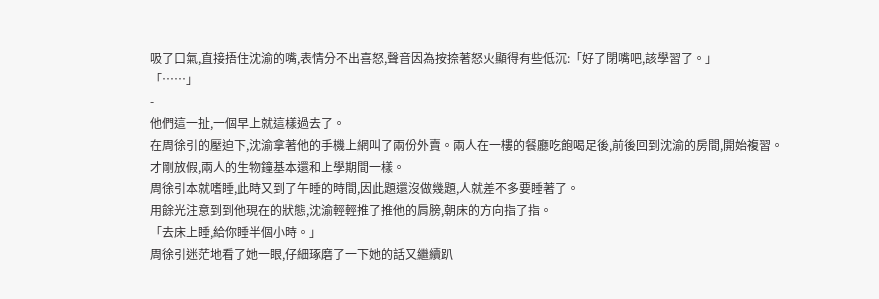吸了口氣,直接捂住沈渝的嘴,表情分不出喜怒,聲音因為按捺著怒火顯得有些低沉:「好了閉嘴吧,該學習了。」
「……」
-
他們這一扯,一個早上就這樣過去了。
在周徐引的壓迫下,沈渝拿著他的手機上網叫了兩份外賣。兩人在一樓的餐廳吃飽喝足後,前後回到沈渝的房間,開始複習。
才剛放假,兩人的生物鐘基本還和上學期間一樣。
周徐引本就嗜睡,此時又到了午睡的時間,因此題還沒做幾題,人就差不多要睡著了。
用餘光注意到到他現在的狀態,沈渝輕輕推了推他的肩膀,朝床的方向指了指。
「去床上睡,給你睡半個小時。」
周徐引迷茫地看了她一眼,仔細琢磨了一下她的話又繼續趴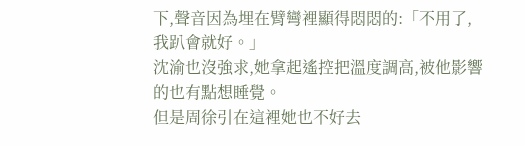下,聲音因為埋在臂彎裡顯得悶悶的:「不用了,我趴會就好。」
沈渝也沒強求,她拿起遙控把溫度調高,被他影響的也有點想睡覺。
但是周徐引在這裡她也不好去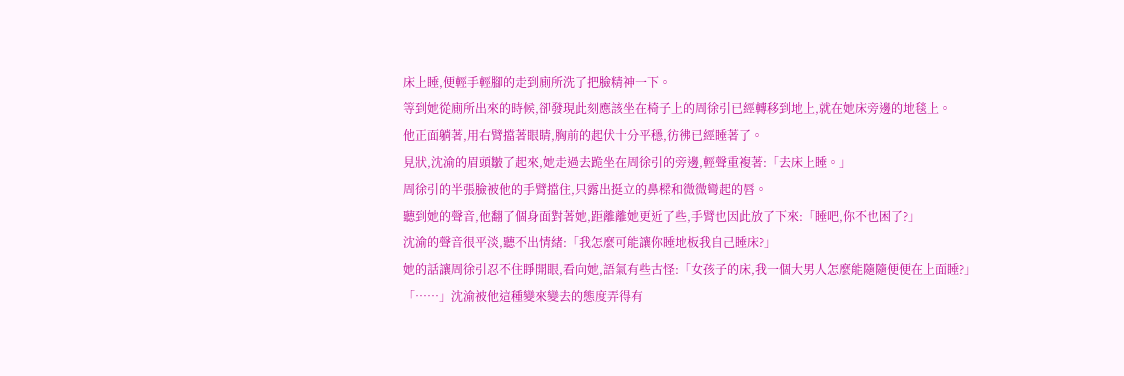床上睡,便輕手輕腳的走到廁所洗了把臉精神一下。
等到她從廁所出來的時候,卻發現此刻應該坐在椅子上的周徐引已經轉移到地上,就在她床旁邊的地毯上。
他正面躺著,用右臂擋著眼睛,胸前的起伏十分平穩,彷彿已經睡著了。
見狀,沈渝的眉頭皺了起來,她走過去跪坐在周徐引的旁邊,輕聲重複著:「去床上睡。」
周徐引的半張臉被他的手臂擋住,只露出挺立的鼻樑和微微彎起的唇。
聽到她的聲音,他翻了個身面對著她,距離離她更近了些,手臂也因此放了下來:「睡吧,你不也困了?」
沈渝的聲音很平淡,聽不出情緒:「我怎麼可能讓你睡地板我自己睡床?」
她的話讓周徐引忍不住睜開眼,看向她,語氣有些古怪:「女孩子的床,我一個大男人怎麼能隨隨便便在上面睡?」
「……」沈渝被他這種變來變去的態度弄得有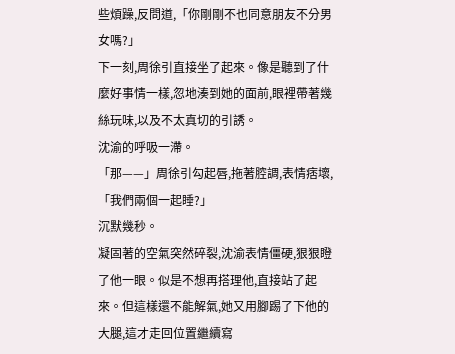些煩躁,反問道,「你剛剛不也同意朋友不分男女嗎?」
下一刻,周徐引直接坐了起來。像是聽到了什麼好事情一樣,忽地湊到她的面前,眼裡帶著幾絲玩味,以及不太真切的引誘。
沈渝的呼吸一滯。
「那——」周徐引勾起唇,拖著腔調,表情痞壞,「我們兩個一起睡?」
沉默幾秒。
凝固著的空氣突然碎裂,沈渝表情僵硬,狠狠瞪了他一眼。似是不想再搭理他,直接站了起來。但這樣還不能解氣,她又用腳踢了下他的大腿,這才走回位置繼續寫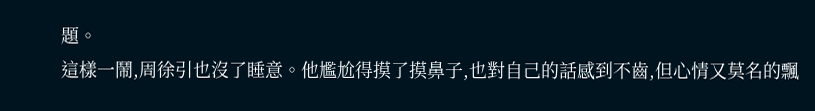題。
這樣一鬧,周徐引也沒了睡意。他尷尬得摸了摸鼻子,也對自己的話感到不齒,但心情又莫名的飄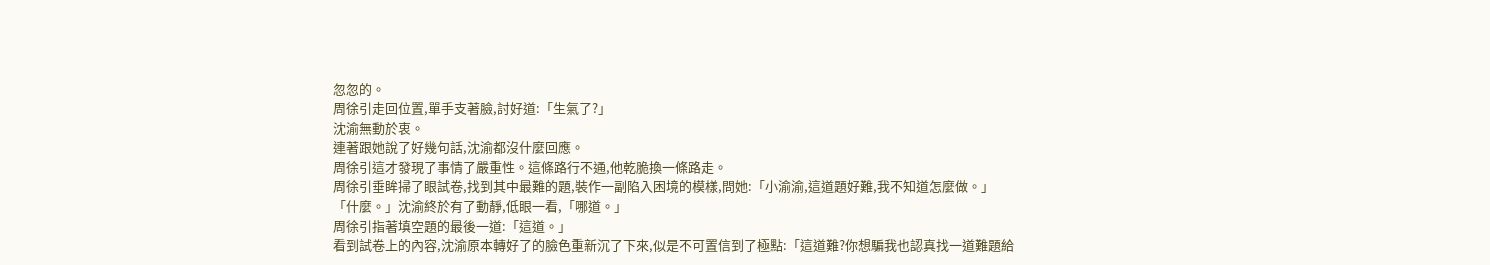忽忽的。
周徐引走回位置,單手支著臉,討好道:「生氣了?」
沈渝無動於衷。
連著跟她說了好幾句話,沈渝都沒什麼回應。
周徐引這才發現了事情了嚴重性。這條路行不通,他乾脆換一條路走。
周徐引垂眸掃了眼試卷,找到其中最難的題,裝作一副陷入困境的模樣,問她:「小渝渝,這道題好難,我不知道怎麼做。」
「什麼。」沈渝終於有了動靜,低眼一看,「哪道。」
周徐引指著填空題的最後一道:「這道。」
看到試卷上的內容,沈渝原本轉好了的臉色重新沉了下來,似是不可置信到了極點:「這道難?你想騙我也認真找一道難題給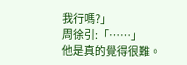我行嗎?」
周徐引:「……」
他是真的覺得很難。